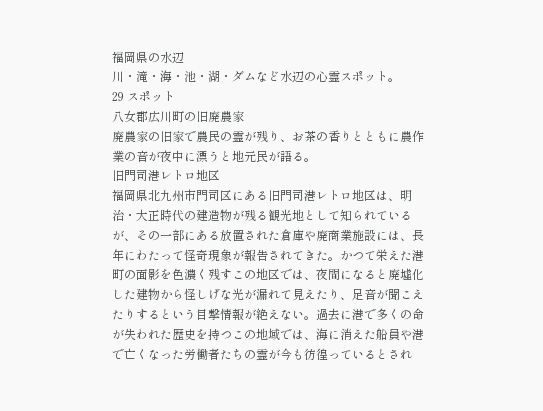福岡県の水辺
川・滝・海・池・湖・ダムなど水辺の心霊スポット。
29 スポット
八女郡広川町の旧廃農家
廃農家の旧家で農民の霊が残り、お茶の香りとともに農作業の音が夜中に漂うと地元民が語る。
旧門司港レトロ地区
福岡県北九州市門司区にある旧門司港レトロ地区は、明治・大正時代の建造物が残る観光地として知られているが、その一部にある放置された倉庫や廃商業施設には、長年にわたって怪奇現象が報告されてきた。かつて栄えた港町の面影を色濃く残すこの地区では、夜間になると廃墟化した建物から怪しげな光が漏れて見えたり、足音が聞こえたりするという目撃情報が絶えない。過去に港で多くの命が失われた歴史を持つこの地域では、海に消えた船員や港で亡くなった労働者たちの霊が今も彷徨っているとされ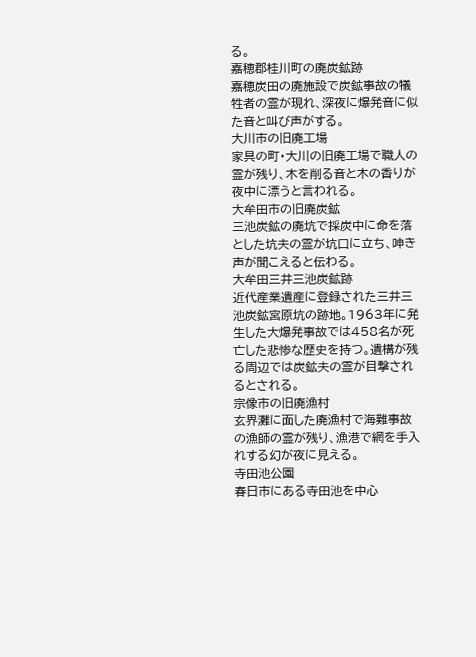る。
嘉穂郡桂川町の廃炭鉱跡
嘉穂炭田の廃施設で炭鉱事故の犠牲者の霊が現れ、深夜に爆発音に似た音と叫び声がする。
大川市の旧廃工場
家具の町・大川の旧廃工場で職人の霊が残り、木を削る音と木の香りが夜中に漂うと言われる。
大牟田市の旧廃炭鉱
三池炭鉱の廃坑で採炭中に命を落とした坑夫の霊が坑口に立ち、呻き声が聞こえると伝わる。
大牟田三井三池炭鉱跡
近代産業遺産に登録された三井三池炭鉱宮原坑の跡地。1963年に発生した大爆発事故では458名が死亡した悲惨な歴史を持つ。遺構が残る周辺では炭鉱夫の霊が目撃されるとされる。
宗像市の旧廃漁村
玄界灘に面した廃漁村で海難事故の漁師の霊が残り、漁港で網を手入れする幻が夜に見える。
寺田池公園
春日市にある寺田池を中心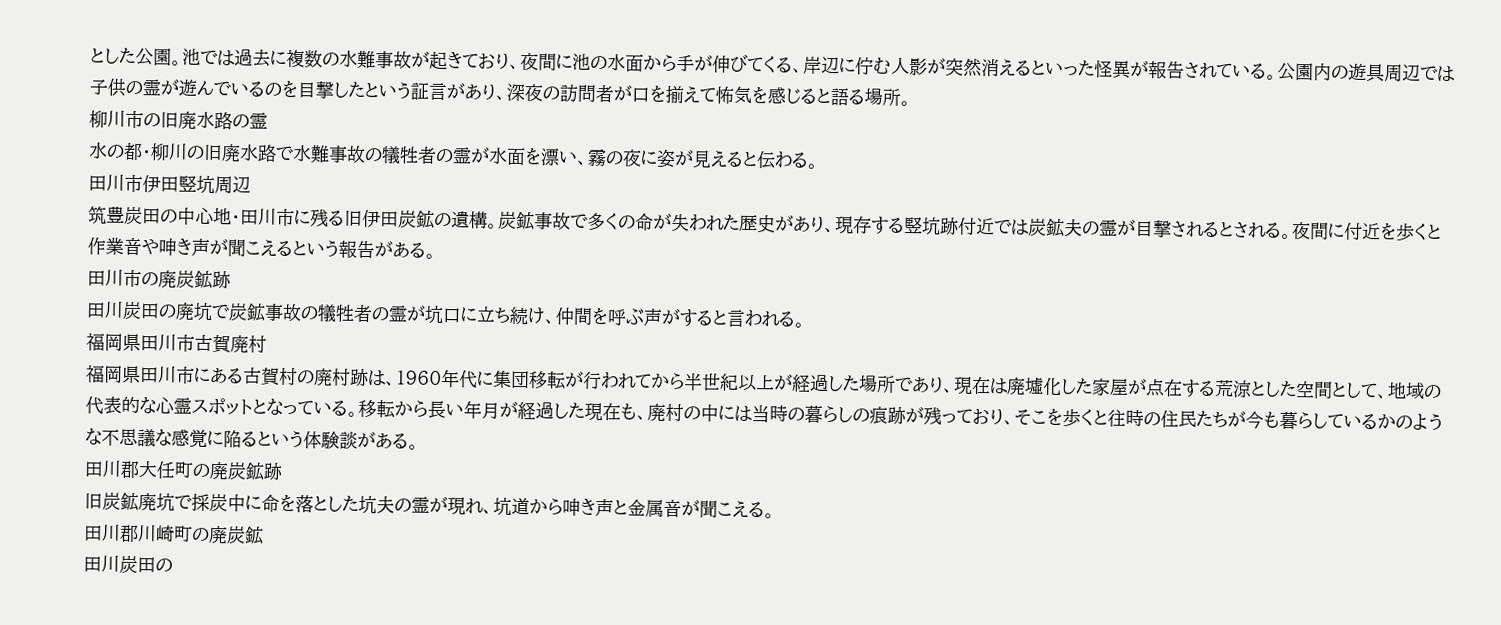とした公園。池では過去に複数の水難事故が起きており、夜間に池の水面から手が伸びてくる、岸辺に佇む人影が突然消えるといった怪異が報告されている。公園内の遊具周辺では子供の霊が遊んでいるのを目撃したという証言があり、深夜の訪問者が口を揃えて怖気を感じると語る場所。
柳川市の旧廃水路の霊
水の都・柳川の旧廃水路で水難事故の犠牲者の霊が水面を漂い、霧の夜に姿が見えると伝わる。
田川市伊田竪坑周辺
筑豊炭田の中心地・田川市に残る旧伊田炭鉱の遺構。炭鉱事故で多くの命が失われた歴史があり、現存する竪坑跡付近では炭鉱夫の霊が目撃されるとされる。夜間に付近を歩くと作業音や呻き声が聞こえるという報告がある。
田川市の廃炭鉱跡
田川炭田の廃坑で炭鉱事故の犠牲者の霊が坑口に立ち続け、仲間を呼ぶ声がすると言われる。
福岡県田川市古賀廃村
福岡県田川市にある古賀村の廃村跡は、1960年代に集団移転が行われてから半世紀以上が経過した場所であり、現在は廃墟化した家屋が点在する荒涼とした空間として、地域の代表的な心霊スポットとなっている。移転から長い年月が経過した現在も、廃村の中には当時の暮らしの痕跡が残っており、そこを歩くと往時の住民たちが今も暮らしているかのような不思議な感覚に陥るという体験談がある。
田川郡大任町の廃炭鉱跡
旧炭鉱廃坑で採炭中に命を落とした坑夫の霊が現れ、坑道から呻き声と金属音が聞こえる。
田川郡川崎町の廃炭鉱
田川炭田の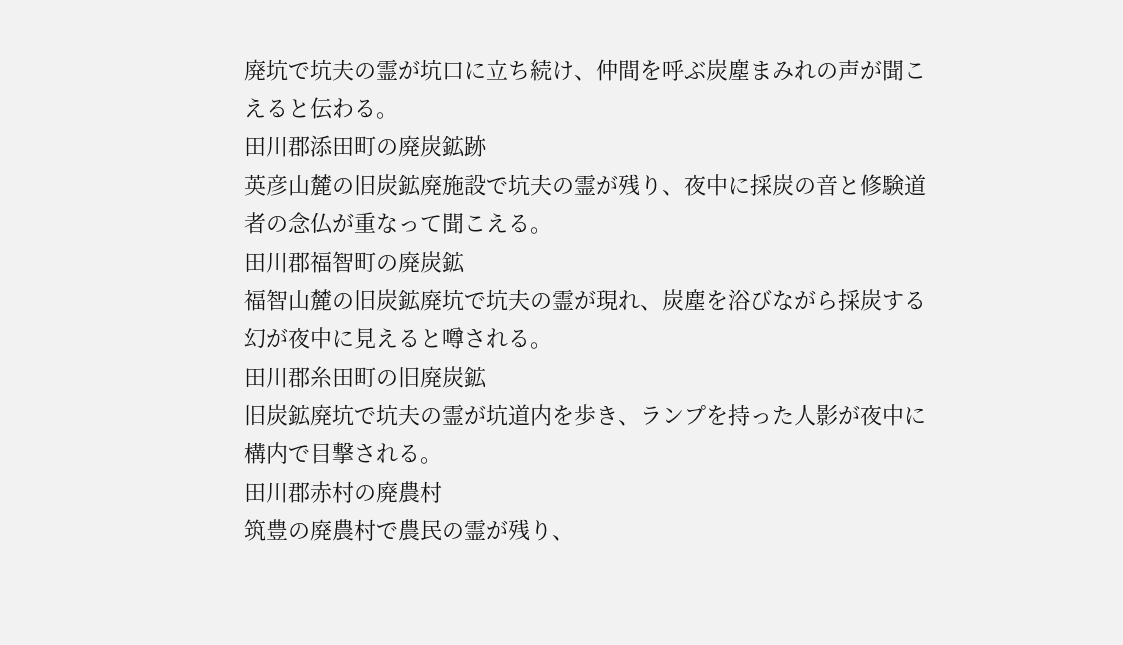廃坑で坑夫の霊が坑口に立ち続け、仲間を呼ぶ炭塵まみれの声が聞こえると伝わる。
田川郡添田町の廃炭鉱跡
英彦山麓の旧炭鉱廃施設で坑夫の霊が残り、夜中に採炭の音と修験道者の念仏が重なって聞こえる。
田川郡福智町の廃炭鉱
福智山麓の旧炭鉱廃坑で坑夫の霊が現れ、炭塵を浴びながら採炭する幻が夜中に見えると噂される。
田川郡糸田町の旧廃炭鉱
旧炭鉱廃坑で坑夫の霊が坑道内を歩き、ランプを持った人影が夜中に構内で目撃される。
田川郡赤村の廃農村
筑豊の廃農村で農民の霊が残り、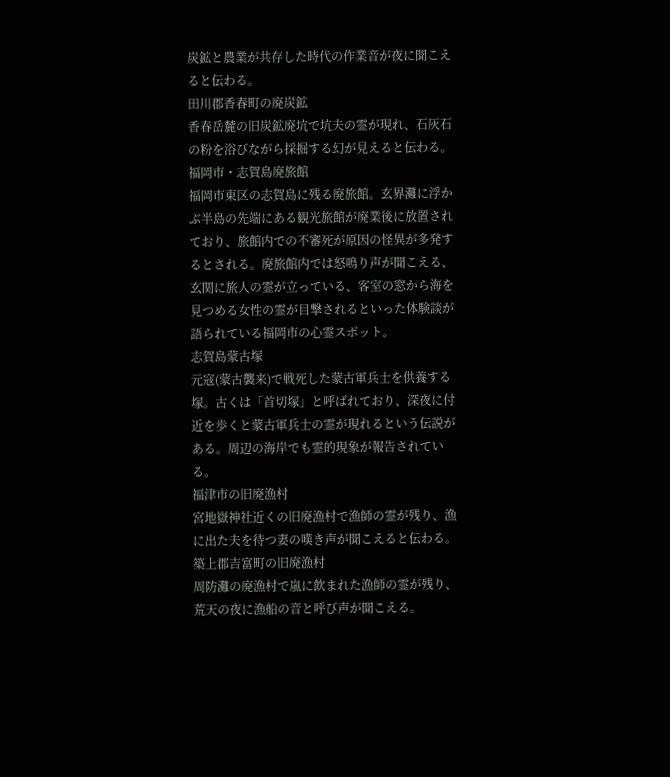炭鉱と農業が共存した時代の作業音が夜に聞こえると伝わる。
田川郡香春町の廃炭鉱
香春岳麓の旧炭鉱廃坑で坑夫の霊が現れ、石灰石の粉を浴びながら採掘する幻が見えると伝わる。
福岡市・志賀島廃旅館
福岡市東区の志賀島に残る廃旅館。玄界灘に浮かぶ半島の先端にある観光旅館が廃業後に放置されており、旅館内での不審死が原因の怪異が多発するとされる。廃旅館内では怒鳴り声が聞こえる、玄関に旅人の霊が立っている、客室の窓から海を見つめる女性の霊が目撃されるといった体験談が語られている福岡市の心霊スポット。
志賀島蒙古塚
元寇(蒙古襲来)で戦死した蒙古軍兵士を供養する塚。古くは「首切塚」と呼ばれており、深夜に付近を歩くと蒙古軍兵士の霊が現れるという伝説がある。周辺の海岸でも霊的現象が報告されている。
福津市の旧廃漁村
宮地嶽神社近くの旧廃漁村で漁師の霊が残り、漁に出た夫を待つ妻の嘆き声が聞こえると伝わる。
築上郡吉富町の旧廃漁村
周防灘の廃漁村で嵐に飲まれた漁師の霊が残り、荒天の夜に漁船の音と呼び声が聞こえる。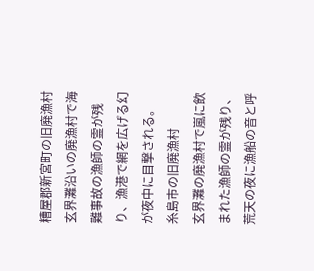糟屋郡新宮町の旧廃漁村
玄界灘沿いの廃漁村で海難事故の漁師の霊が残り、漁港で網を広げる幻が夜中に目撃される。
糸島市の旧廃漁村
玄界灘の廃漁村で嵐に飲まれた漁師の霊が残り、荒天の夜に漁船の音と呼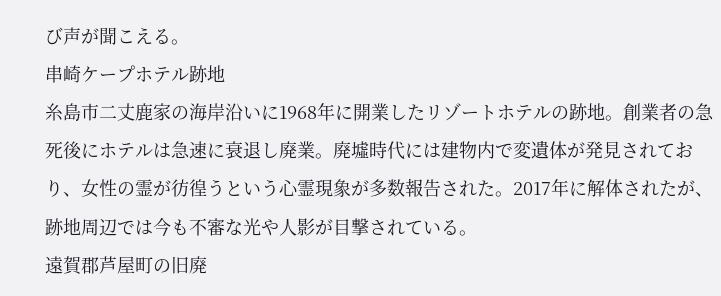び声が聞こえる。
串崎ケープホテル跡地
糸島市二丈鹿家の海岸沿いに1968年に開業したリゾートホテルの跡地。創業者の急死後にホテルは急速に衰退し廃業。廃墟時代には建物内で変遺体が発見されており、女性の霊が彷徨うという心霊現象が多数報告された。2017年に解体されたが、跡地周辺では今も不審な光や人影が目撃されている。
遠賀郡芦屋町の旧廃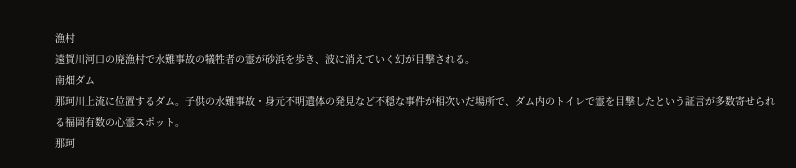漁村
遠賀川河口の廃漁村で水難事故の犠牲者の霊が砂浜を歩き、波に消えていく幻が目撃される。
南畑ダム
那珂川上流に位置するダム。子供の水難事故・身元不明遺体の発見など不穏な事件が相次いだ場所で、ダム内のトイレで霊を目撃したという証言が多数寄せられる福岡有数の心霊スポット。
那珂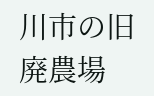川市の旧廃農場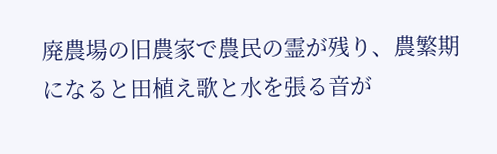廃農場の旧農家で農民の霊が残り、農繁期になると田植え歌と水を張る音が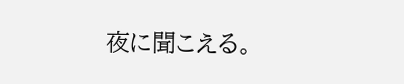夜に聞こえる。